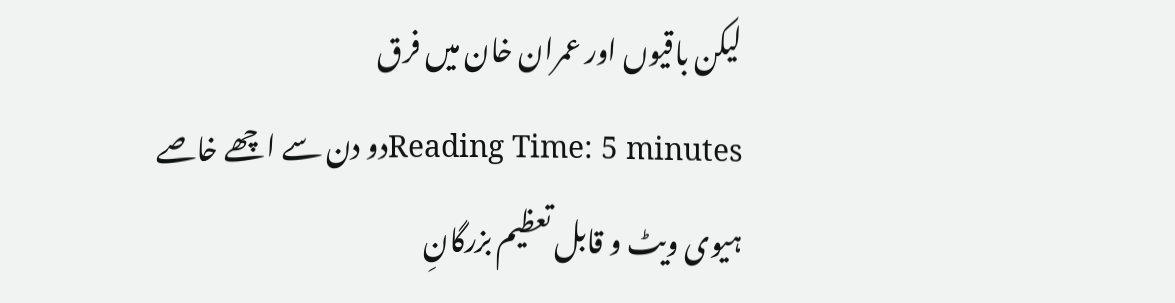لیکن باقیوں اور عمران خان میں فرق
Reading Time: 5 minutesدو دن سے اچھے خاصے ہیوی ویٹ و قابل تعظیم بزرگانِ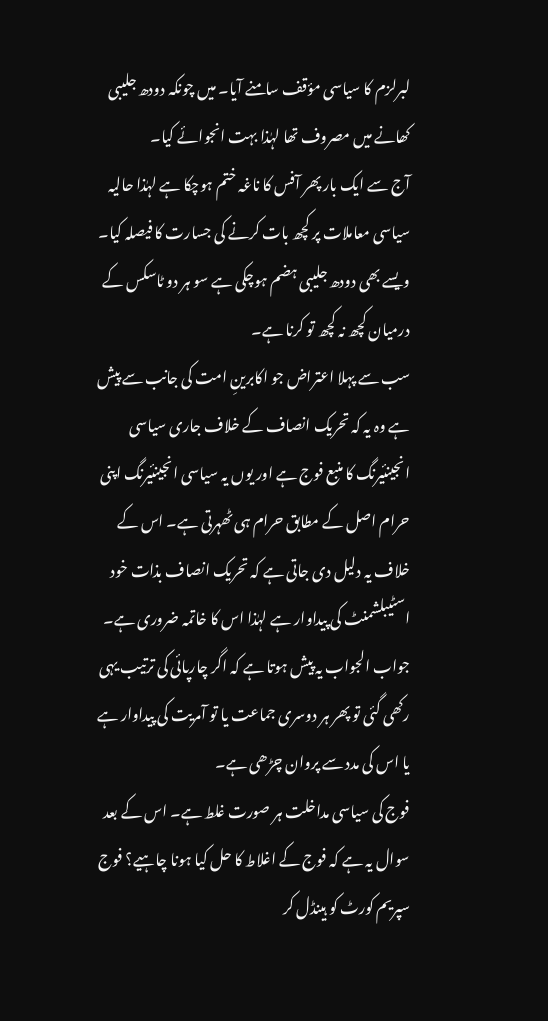لبرلزم کا سیاسی مؤقف سامنے آیا۔ میں چونکہ دودھ جلیبی کھانے میں مصروف تھا لہٰذا بہت انجوائے کیا۔
آج سے ایک بار پھر آفس کا ناغہ ختم ہوچکا ہے لہٰذا حالیہ سیاسی معاملات پر کچھ بات کرنے کی جسارت کا فیصلہ کیا۔ ویسے بھی دودھ جلیبی ہضم ہوچکی ہے سو ہر دو ٹاسکس کے درمیان کچھ نہ کچھ تو کرنا ہے۔
سب سے پہلا اعتراض جو اکابرینِ امت کی جانب سے پیش ہے وہ یہ کہ تحریک انصاف کے خلاف جاری سیاسی انجینئیرنگ کا منبع فوج ہے اور یوں یہ سیاسی انجینئیرنگ اپنی حرام اصل کے مطابق حرام ہی ٹھہرتی ہے۔ اس کے خلاف یہ دلیل دی جاتی ہے کہ تحریک انصاف بذات خود اسٹیبلشمنٹ کی پیداوار ہے لہٰذا اس کا خاتمہ ضروری ہے۔ جواب الجواب یہ پیش ہوتا ہے کہ اگر چارپائی کی ترتیب یہی رکھی گئی تو پھر ہر دوسری جماعت یا تو آمریت کی پیداوار ہے یا اس کی مدد سے پروان چڑھی ہے۔
فوج کی سیاسی مداخلت ہر صورت غلط ہے۔ اس کے بعد سوال یہ ہے کہ فوج کے اغلاط کا حل کیا ہونا چاہیے؟ فوج سپریم کورٹ کو ہینڈل کر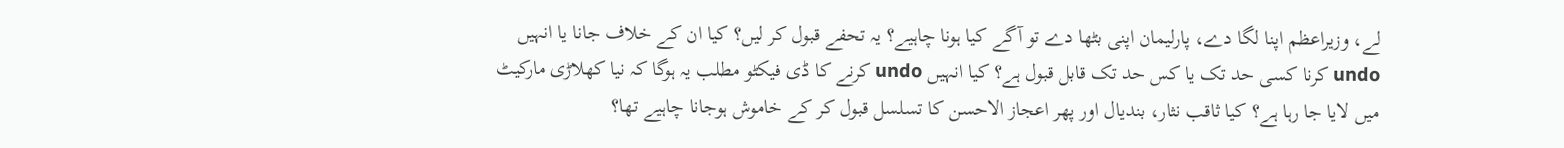لے، وزیراعظم اپنا لگا دے، پارلیمان اپنی بٹھا دے تو آگے کیا ہونا چاہیے؟ یہ تحفے قبول کر لیں؟ کیا ان کے خلاف جانا یا انہیں undo کرنا کسی حد تک یا کس حد تک قابل قبول ہے؟ کیا انہیں undo کرنے کا ڈی فیکٹو مطلب یہ ہوگا کہ نیا کھلاڑی مارکیٹ میں لایا جا رہا ہے؟ کیا ثاقب نثار، بندیال اور پھر اعجاز الاحسن کا تسلسل قبول کر کے خاموش ہوجانا چاہیے تھا؟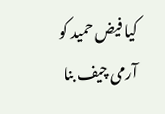کیا فیض حمید کو آرمی چیف بنا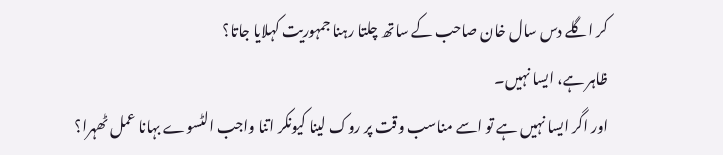کر اگلے دس سال خان صاحب کے ساتھ چلتا رہنا جمہوریت کہلایا جاتا؟
ظاہر ہے، ایسا نہیں۔
اور اگر ایسا نہیں ہے تو اسے مناسب وقت پر روک لینا کیونکر اتنا واجب الٹسوے بہانا عمل ٹھہرا؟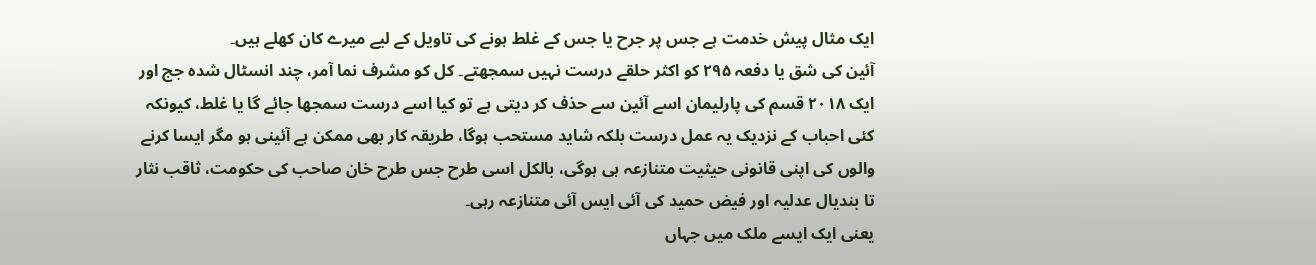ایک مثال پیش خدمت ہے جس پر جرح یا جس کے غلط ہونے کی تاویل کے لیے میرے کان کھلے ہیں۔
آئین کی شق یا دفعہ ۲۹۵ کو اکثر حلقے درست نہیں سمجھتے۔ کل کو مشرف نما آمر، چند انسٹال شدہ جج اور ایک ۲۰۱۸ قسم کی پارلیمان اسے آئین سے حذف کر دیتی ہے تو کیا اسے درست سمجھا جائے گا یا غلط، کیونکہ کئی احباب کے نزدیک یہ عمل درست بلکہ شاید مستحب ہوگا، طریقہ کار بھی ممکن ہے آئینی ہو مگر ایسا کرنے والوں کی اپنی قانونی حیثیت متنازعہ ہی ہوگی، بالکل اسی طرح جس طرح خان صاحب کی حکومت، ثاقب نثار تا بندیال عدلیہ اور فیض حمید کی آئی ایس آئی متنازعہ رہی۔
یعنی ایک ایسے ملک میں جہاں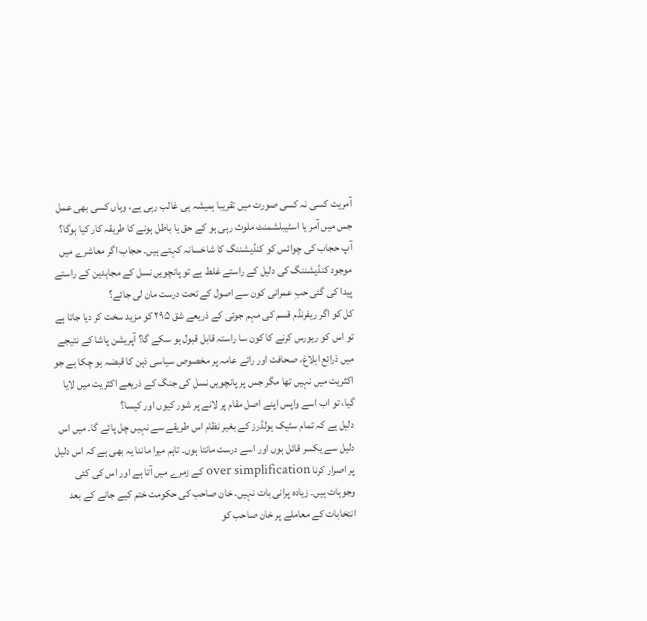آمریت کسی نہ کسی صورت میں تقریبا ہمیشہ ہی غالب رہی ہے، وہاں کسی بھی عمل جس میں آمر یا اسٹیبلشمنٹ ملوث رہی ہو کے حق یا باطل ہونے کا طریقہ کار کیا ہوگا؟
آپ حجاب کی چوائس کو کنڈیشننگ کا شاخسانہ کہتے ہیں۔ حجاب اگر معاشرے میں موجود کنڈیشننگ کی دلیل کے راستے غلط ہے تو پانچویں نسل کے مجاہدین کے راستے پیدا کی گئی حبِ عمرانی کون سے اصول کے تحت درست مان لی جائے؟
کل کو اگر ریفرنڈم قسم کی مہم جوئی کے ذریعے شق ۲۹۵ کو مزید سخت کر دیا جاتا ہے تو اس کو ریورس کرنے کا کون سا راستہ قابل قبول ہو سکے گا؟ آپریشن پاشا کے نتیجے میں ذرائع ابلاغ، صحافت اور رائے عامہ پر مخصوص سیاسی ذہن کا قبضہ ہو چکا ہے جو اکثریت میں نہیں تھا مگر جس پر پانچویں نسل کی جنگ کے ذریعے اکثریت میں لایا گیا، تو اب اسے واپس اپنے اصل مقام پر لانے پر شور کیوں اور کیسا؟
دلیل ہے کہ تمام سٹیک ہولڈرز کے بغیر نظام اس طریقے سے نہیں چل پائے گا۔ میں اس دلیل سے یکسر قائل ہوں اور اسے درست مانتا ہوں۔ تاہم میرا ماننا یہ بھی ہے کہ اس دلیل پر اصرار کرنا over simplification کے زمرے میں آتا ہے اور اس کی کئی وجوہات ہیں۔ زیادہ پرانی بات نہیں، خان صاحب کی حکومت ختم کیے جانے کے بعد انتخابات کے معاملے پر خان صاحب کو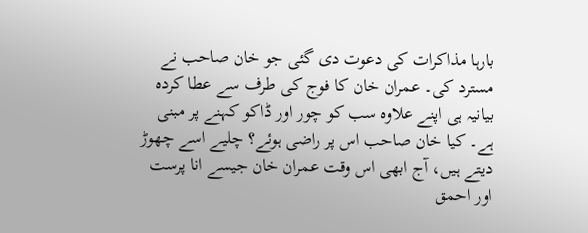بارہا مذاکرات کی دعوت دی گئی جو خان صاحب نے مسترد کی۔ عمران خان کا فوج کی طرف سے عطا کردہ بیانیہ ہی اپنے علاوہ سب کو چور اور ڈاکو کہنے پر مبنی ہے۔ کیا خان صاحب اس پر راضی ہوئے؟ چلیے اسے چھوڑ دیتے ہیں، آج ابھی اس وقت عمران خان جیسے انا پرست اور احمق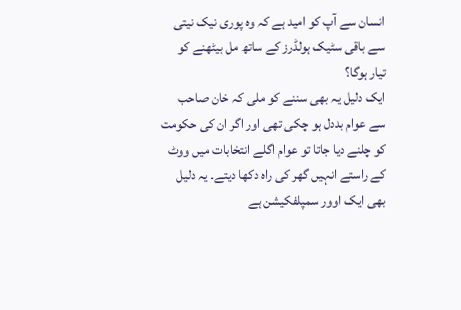انسان سے آپ کو امید ہے کہ وہ پوری نیک نیتی سے باقی سٹیک ہولڈرز کے ساتھ مل بیٹھنے کو تیار ہوگا؟
ایک دلیل یہ بھی سننے کو ملی کہ خان صاحب سے عوام بددل ہو چکی تھی اور اگر ان کی حکومت کو چلنے دیا جاتا تو عوام اگلے انتخابات میں ووٹ کے راستے انہیں گھر کی راہ دکھا دیتے۔ یہ دلیل بھی ایک اوور سمپلفکیشن ہے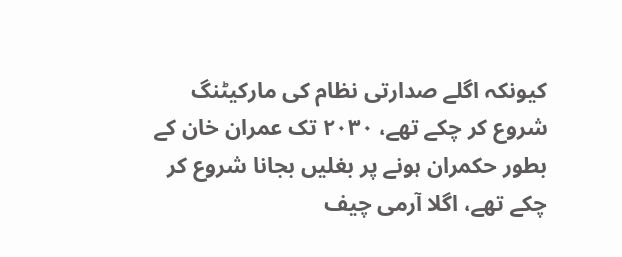کیونکہ اگلے صدارتی نظام کی مارکیٹنگ شروع کر چکے تھے، ۲۰۳۰ تک عمران خان کے بطور حکمران ہونے پر بغلیں بجانا شروع کر چکے تھے، اگلا آرمی چیف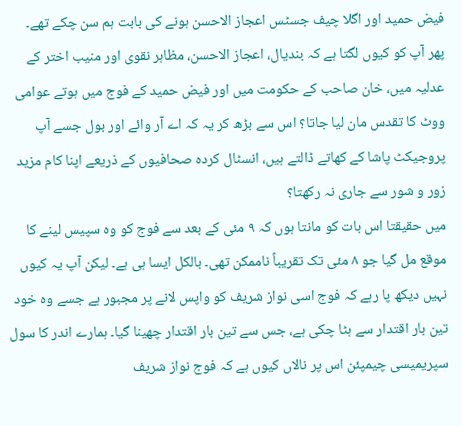فیض حمید اور اگلا چیف جسٹس اعجاز الاحسن ہونے کی بابت ہم سن چکے تھے۔
پھر آپ کو کیوں لگتا ہے کہ بندیال، اعجاز الاحسن، مظاہر نقوی اور منیب اختر کے عدلیہ میں، خان صاحب کے حکومت میں اور فیض حمید کے فوج میں ہوتے عوامی ووٹ کا تقدس مان لیا جاتا؟ اس سے بڑھ کر یہ کہ اے آر وائے اور بول جسے آپ پروجیکٹ پاشا کے کھاتے ڈالتے ہیں، انسٹال کردہ صحافیوں کے ذریعے اپنا کام مزید زور و شور سے جاری نہ رکھتا؟
میں حقیقتا اس بات کو مانتا ہوں کہ ۹ مئی کے بعد سے فوج کو وہ سپیس لینے کا موقع مل گیا جو ۸ مئی تک تقریباً ناممکن تھی۔ بالکل ایسا ہی ہے۔ لیکن آپ یہ کیوں نہیں دیکھ پا رہے کہ فوج اسی نواز شریف کو واپس لانے پر مجبور ہے جسے وہ خود تین بار اقتدار سے ہٹا چکی ہے، جس سے تین بار اقتدار چھینا گیا۔ ہمارے اندر کا سول سپریمیسی چیمپئن اس پر نالاں کیوں ہے کہ فوج نواز شریف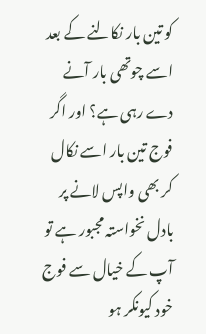کو تین بار نکالنے کے بعد اسے چوتھی بار آنے دے رہی ہے؟ اور اگر فوج تین بار اسے نکال کر بھی واپس لانے پر بادل نخواستہ مجبور ہے تو آپ کے خیال سے فوج خود کیونکر ہو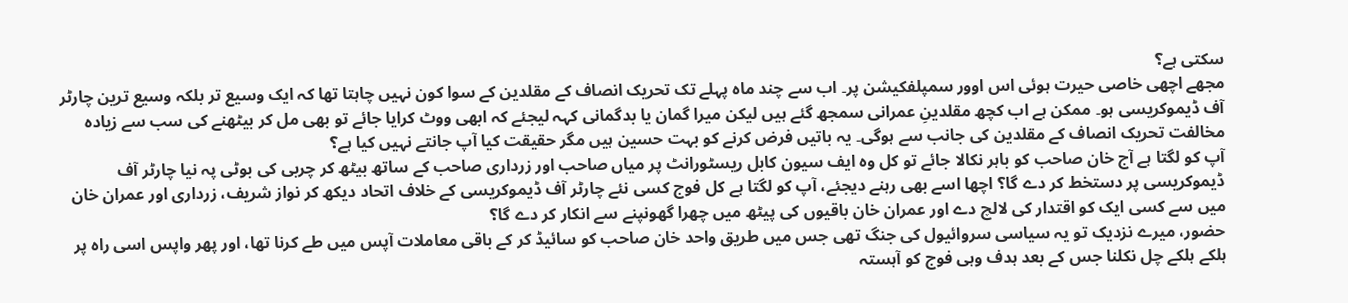سکتی ہے؟
مجھے اچھی خاصی حیرت ہوئی اس اوور سمپلفکیشن پر۔ اب سے چند ماہ پہلے تک تحریک انصاف کے مقلدین کے سوا کون نہیں چاہتا تھا کہ ایک وسیع تر بلکہ وسیع ترین چارٹر آف ڈیموکریسی ہو۔ ممکن ہے اب کچھ مقلدینِ عمرانی سمجھ گئے ہیں لیکن میرا گمان یا بدگمانی کہہ لیجئے کہ ابھی ووٹ کرایا جائے تو بھی مل کر بیٹھنے کی سب سے زیادہ مخالفت تحریک انصاف کے مقلدین کی جانب سے ہوگی۔ یہ باتیں فرض کرنے کو بہت حسین ہیں مگر حقیقت کیا آپ جانتے نہیں کیا ہے؟
آپ کو لگتا ہے آج خان صاحب کو باہر نکالا جائے تو کل وہ ایف سیون کابل ریسٹورانٹ پر میاں صاحب اور زرداری صاحب کے ساتھ بیٹھ کر چربی کی بوٹی پہ نیا چارٹر آف ڈیموکریسی پر دستخط کر دے گا؟ اچھا اسے بھی رہنے دیجئے، آپ کو لگتا ہے کل فوج کسی نئے چارٹر آف ڈیموکریسی کے خلاف اتحاد دیکھ کر نواز شریف، زرداری اور عمران خان میں سے کسی ایک کو اقتدار کی لالچ دے اور عمران خان باقیوں کی پیٹھ میں چھرا گھونپنے سے انکار کر دے گا؟
حضور، میرے نزدیک تو یہ سیاسی سروائیول کی جنگ تھی جس میں طریق واحد خان صاحب کو سائیڈ کر کے باقی معاملات آپس میں طے کرنا تھا، اور پھر واپس اسی راہ پر ہلکے ہلکے چل نکلنا جس کے بعد ہدف وہی فوج کو آہستہ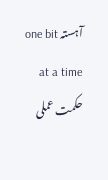آہستہ one bit at a time حکمت عملی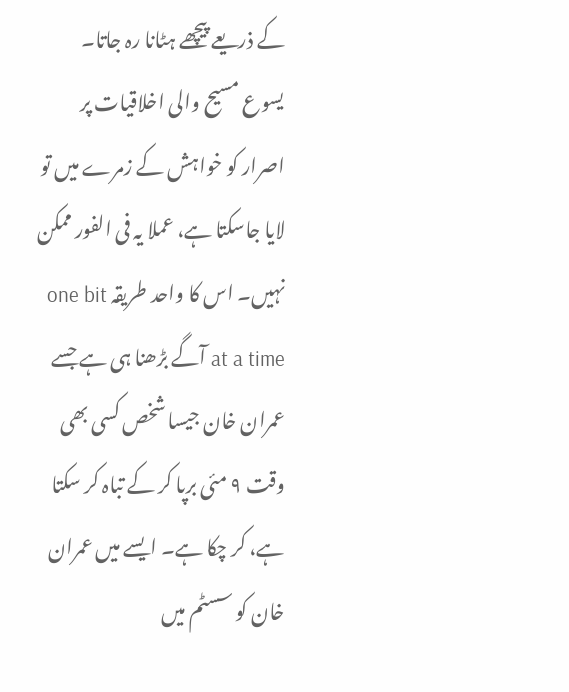کے ذریعے پیچھے ہٹانا رہ جاتا۔
یسوع مسیح والی اخلاقیات پر اصرار کو خواہش کے زمرے میں تو لایا جاسکتا ہے، عملا یہ فی الفور ممکن نہیں۔ اس کا واحد طریقہ one bit at a time آگے بڑھنا ہی ہے جسے عمران خان جیسا شخص کسی بھی وقت ۹ مئی برپا کر کے تباہ کر سکتا ہے، کر چکا ہے۔ ایسے میں عمران خان کو سسٹم میں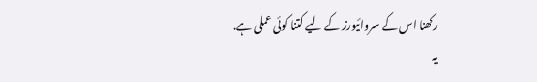رکھنا اس کے سروائیورز کے لیے کتنا کوئی عملی ہے.
یہ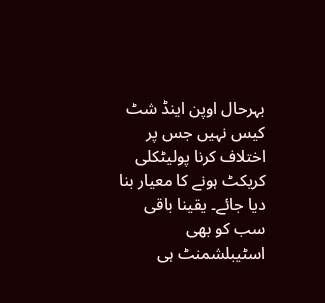بہرحال اوپن اینڈ شٹ کیس نہیں جس پر اختلاف کرنا پولیٹکلی کریکٹ ہونے کا معیار بنا دیا جائے۔ یقینا باقی سب کو بھی اسٹیبلشمنٹ ہی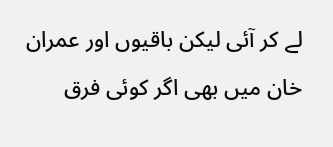لے کر آئی لیکن باقیوں اور عمران خان میں بھی اگر کوئی فرق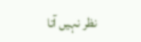نظر نہیں آتا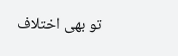تو بھی اختلاف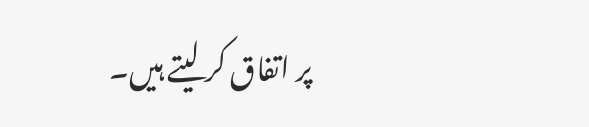پر اتفاق کر لیتے ہیں۔